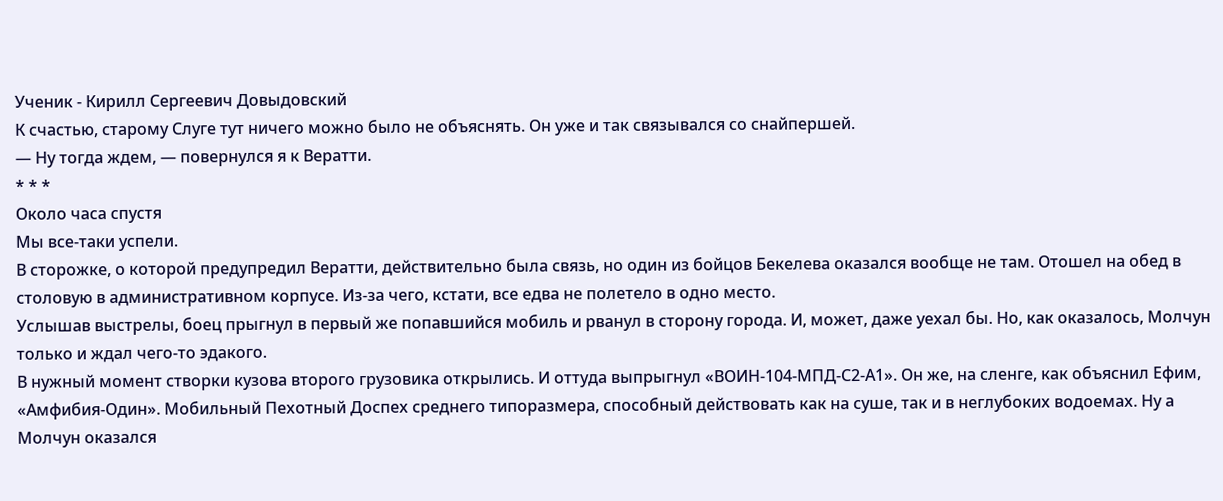Ученик - Кирилл Сергеевич Довыдовский
К счастью, старому Слуге тут ничего можно было не объяснять. Он уже и так связывался со снайпершей.
— Ну тогда ждем, — повернулся я к Вератти.
* * *
Около часа спустя
Мы все-таки успели.
В сторожке, о которой предупредил Вератти, действительно была связь, но один из бойцов Бекелева оказался вообще не там. Отошел на обед в столовую в административном корпусе. Из-за чего, кстати, все едва не полетело в одно место.
Услышав выстрелы, боец прыгнул в первый же попавшийся мобиль и рванул в сторону города. И, может, даже уехал бы. Но, как оказалось, Молчун только и ждал чего-то эдакого.
В нужный момент створки кузова второго грузовика открылись. И оттуда выпрыгнул «ВОИН-104-МПД-С2-А1». Он же, на сленге, как объяснил Ефим, «Амфибия-Один». Мобильный Пехотный Доспех среднего типоразмера, способный действовать как на суше, так и в неглубоких водоемах. Ну а Молчун оказался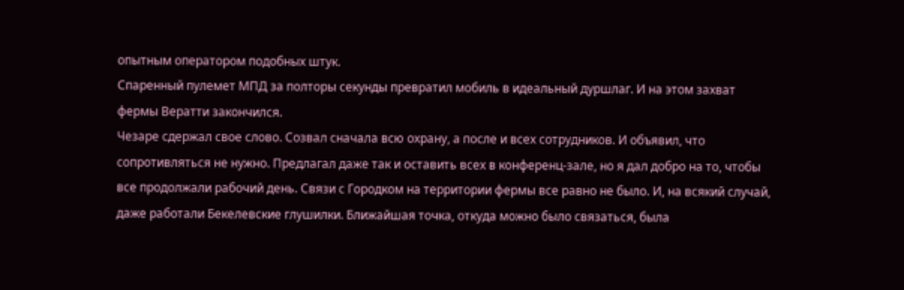опытным оператором подобных штук.
Спаренный пулемет МПД за полторы секунды превратил мобиль в идеальный дуршлаг. И на этом захват фермы Вератти закончился.
Чезаре сдержал свое слово. Созвал сначала всю охрану, а после и всех сотрудников. И объявил, что сопротивляться не нужно. Предлагал даже так и оставить всех в конференц-зале, но я дал добро на то, чтобы все продолжали рабочий день. Связи с Городком на территории фермы все равно не было. И, на всякий случай, даже работали Бекелевские глушилки. Ближайшая точка, откуда можно было связаться, была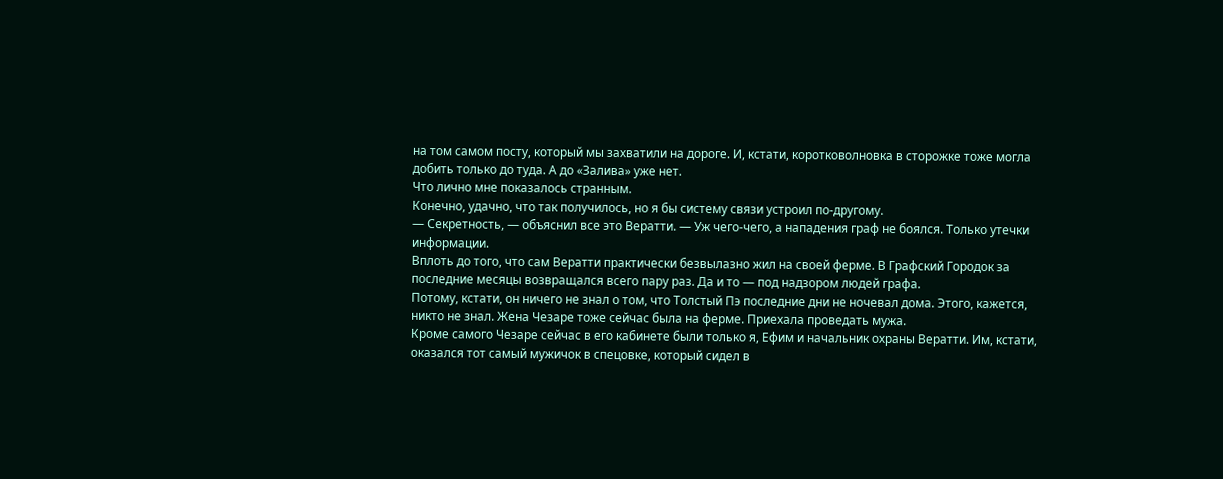на том самом посту, который мы захватили на дороге. И, кстати, коротковолновка в сторожке тоже могла добить только до туда. А до «Залива» уже нет.
Что лично мне показалось странным.
Конечно, удачно, что так получилось, но я бы систему связи устроил по-другому.
— Секретность, — объяснил все это Вератти. — Уж чего-чего, а нападения граф не боялся. Только утечки информации.
Вплоть до того, что сам Вератти практически безвылазно жил на своей ферме. В Графский Городок за последние месяцы возвращался всего пару раз. Да и то — под надзором людей графа.
Потому, кстати, он ничего не знал о том, что Толстый Пэ последние дни не ночевал дома. Этого, кажется, никто не знал. Жена Чезаре тоже сейчас была на ферме. Приехала проведать мужа.
Кроме самого Чезаре сейчас в его кабинете были только я, Ефим и начальник охраны Вератти. Им, кстати, оказался тот самый мужичок в спецовке, который сидел в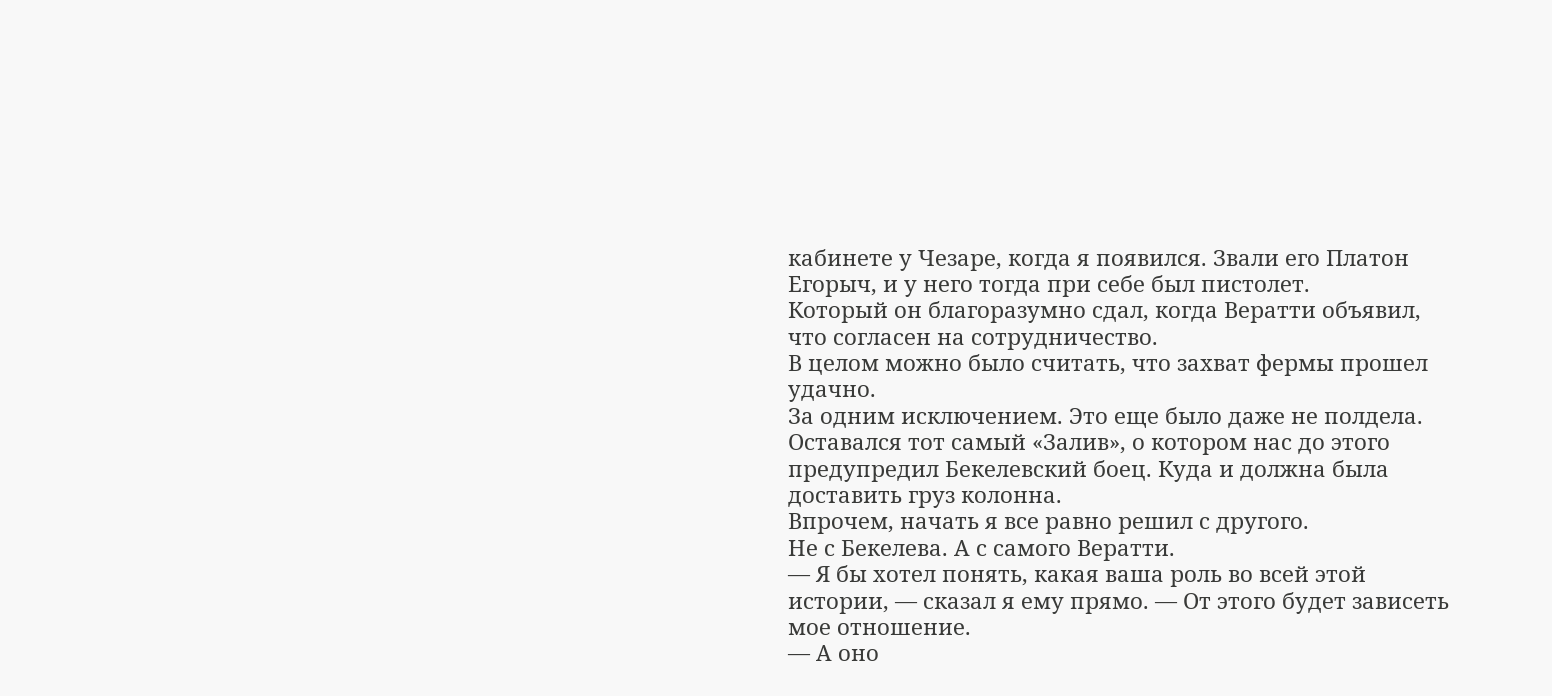кабинете у Чезаре, когда я появился. Звали его Платон Егорыч, и у него тогда при себе был пистолет.
Который он благоразумно сдал, когда Вератти объявил, что согласен на сотрудничество.
В целом можно было считать, что захват фермы прошел удачно.
За одним исключением. Это еще было даже не полдела.
Оставался тот самый «Залив», о котором нас до этого предупредил Бекелевский боец. Куда и должна была доставить груз колонна.
Впрочем, начать я все равно решил с другого.
Не с Бекелева. А с самого Вератти.
— Я бы хотел понять, какая ваша роль во всей этой истории, — сказал я ему прямо. — От этого будет зависеть мое отношение.
— А оно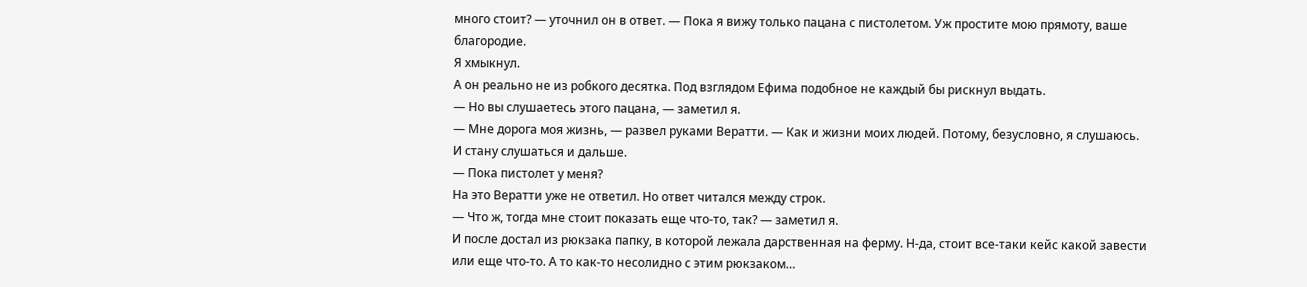много стоит? — уточнил он в ответ. — Пока я вижу только пацана с пистолетом. Уж простите мою прямоту, ваше благородие.
Я хмыкнул.
А он реально не из робкого десятка. Под взглядом Ефима подобное не каждый бы рискнул выдать.
— Но вы слушаетесь этого пацана, — заметил я.
— Мне дорога моя жизнь, — развел руками Вератти. — Как и жизни моих людей. Потому, безусловно, я слушаюсь. И стану слушаться и дальше.
— Пока пистолет у меня?
На это Вератти уже не ответил. Но ответ читался между строк.
— Что ж, тогда мне стоит показать еще что-то, так? — заметил я.
И после достал из рюкзака папку, в которой лежала дарственная на ферму. Н-да, стоит все-таки кейс какой завести или еще что-то. А то как-то несолидно с этим рюкзаком…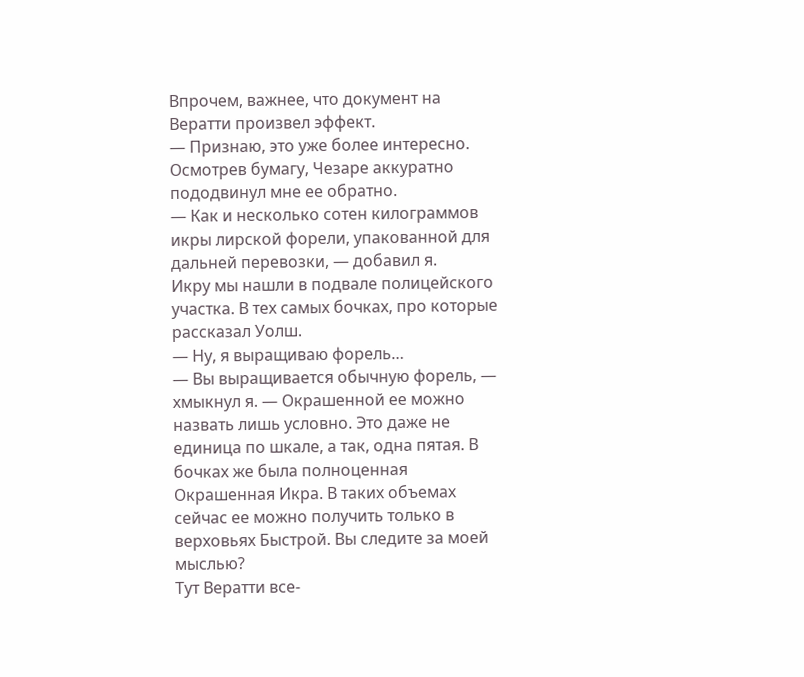Впрочем, важнее, что документ на Вератти произвел эффект.
— Признаю, это уже более интересно.
Осмотрев бумагу, Чезаре аккуратно пододвинул мне ее обратно.
— Как и несколько сотен килограммов икры лирской форели, упакованной для дальней перевозки, — добавил я.
Икру мы нашли в подвале полицейского участка. В тех самых бочках, про которые рассказал Уолш.
— Ну, я выращиваю форель…
— Вы выращивается обычную форель, — хмыкнул я. — Окрашенной ее можно назвать лишь условно. Это даже не единица по шкале, а так, одна пятая. В бочках же была полноценная Окрашенная Икра. В таких объемах сейчас ее можно получить только в верховьях Быстрой. Вы следите за моей мыслью?
Тут Вератти все-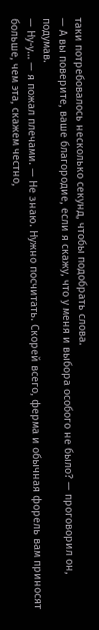таки потребовалось несколько секунд, чтобы подобрать слова.
— А вы поверите, ваше благородие, если я скажу, что у меня и выбора особого не было? — проговорил он, подумав.
— Ну-у… — я пожал плечами. — Не знаю. Нужно посчитать. Скорей всего, ферма и обычная форель вам приносят больше, чем эта, скажем честно,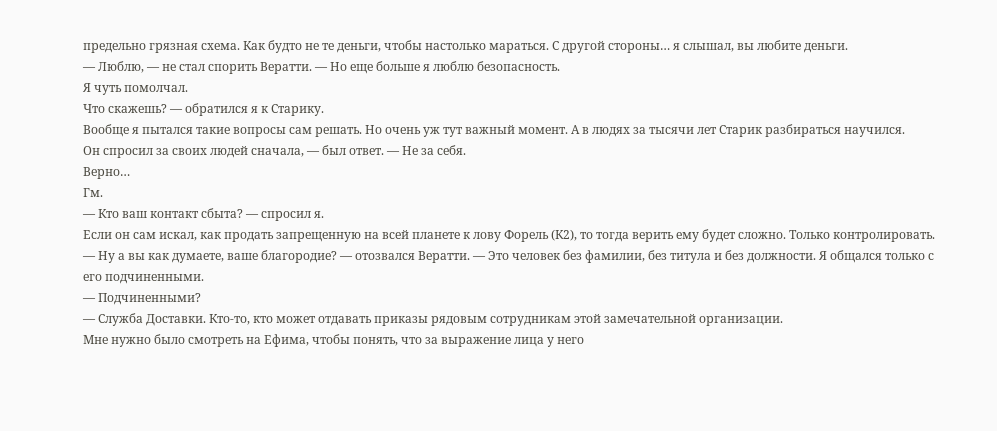предельно грязная схема. Как будто не те деньги, чтобы настолько мараться. С другой стороны… я слышал, вы любите деньги.
— Люблю, — не стал спорить Вератти. — Но еще больше я люблю безопасность.
Я чуть помолчал.
Что скажешь? — обратился я к Старику.
Вообще я пытался такие вопросы сам решать. Но очень уж тут важный момент. А в людях за тысячи лет Старик разбираться научился.
Он спросил за своих людей сначала, — был ответ. — Не за себя.
Верно…
Гм.
— Кто ваш контакт сбыта? — спросил я.
Если он сам искал, как продать запрещенную на всей планете к лову Форель (К2), то тогда верить ему будет сложно. Только контролировать.
— Ну а вы как думаете, ваше благородие? — отозвался Вератти. — Это человек без фамилии, без титула и без должности. Я общался только с его подчиненными.
— Подчиненными?
— Служба Доставки. Кто-то, кто может отдавать приказы рядовым сотрудникам этой замечательной организации.
Мне нужно было смотреть на Ефима, чтобы понять, что за выражение лица у него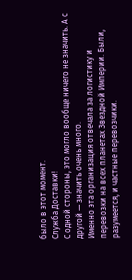было в этот момент.
Служба Доставки!
С одной стороны, это могло вообще ничего не значить. А с другой — значить очень много.
Именно эта организация отвечала за логистику и перевозки на всех планетах Звездной Империи. Были, разумеется, и частные перевозчики.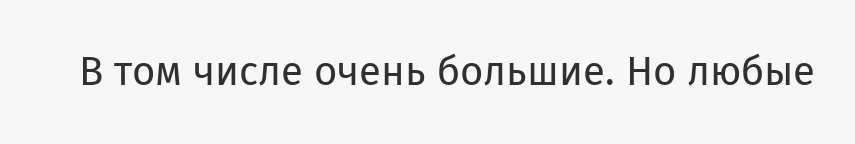В том числе очень большие. Но любые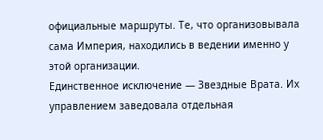официальные маршруты. Те, что организовывала сама Империя, находились в ведении именно у этой организации.
Единственное исключение — Звездные Врата. Их управлением заведовала отдельная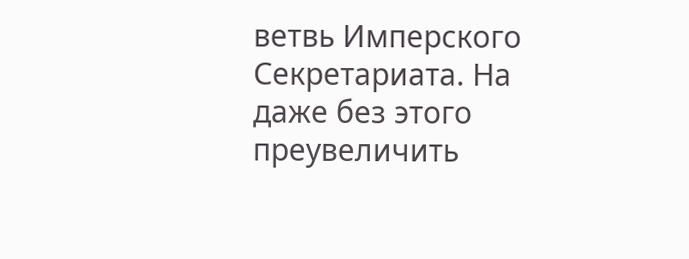ветвь Имперского Секретариата. На даже без этого преувеличить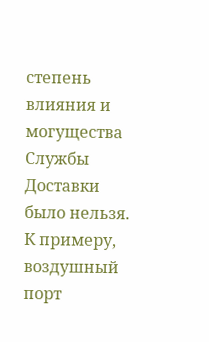степень влияния и могущества Службы Доставки было нельзя.
К примеру, воздушный порт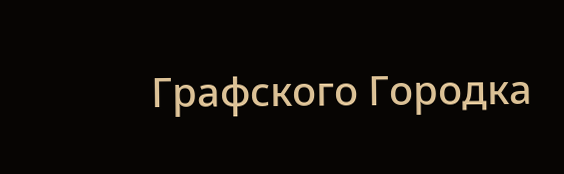Графского Городка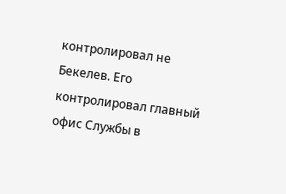контролировал не Бекелев. Его контролировал главный офис Службы в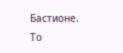Бастионе.
То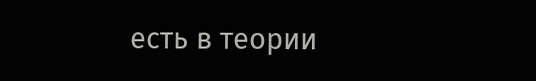есть в теории